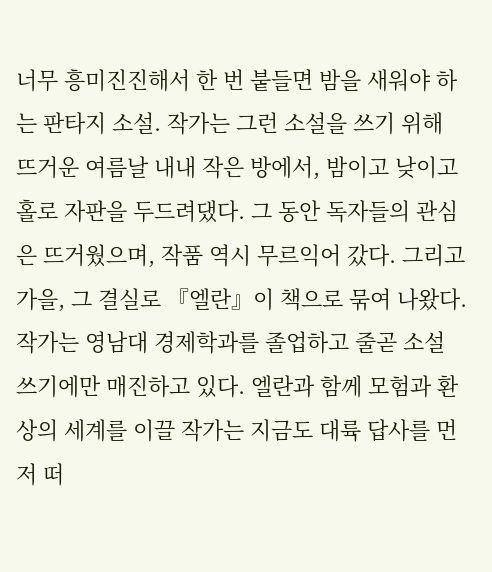너무 흥미진진해서 한 번 붙들면 밤을 새워야 하는 판타지 소설. 작가는 그런 소설을 쓰기 위해 뜨거운 여름날 내내 작은 방에서, 밤이고 낮이고 홀로 자판을 두드려댔다. 그 동안 독자들의 관심은 뜨거웠으며, 작품 역시 무르익어 갔다. 그리고 가을, 그 결실로 『엘란』이 책으로 묶여 나왔다.
작가는 영남대 경제학과를 졸업하고 줄곧 소설 쓰기에만 매진하고 있다. 엘란과 함께 모험과 환상의 세계를 이끌 작가는 지금도 대륙 답사를 먼저 떠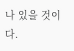나 있을 것이다.